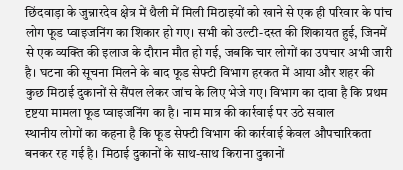छिंदवाड़ा के जुन्नारदेव क्षेत्र में थैली में मिली मिठाइयों को खाने से एक ही परिवार के पांच लोग फूड प्वाइजनिंग का शिकार हो गए। सभी को उल्टी-दस्त की शिकायत हुई, जिनमें से एक व्यक्ति की इलाज के दौरान मौत हो गई, जबकि चार लोगों का उपचार अभी जारी है। घटना की सूचना मिलने के बाद फूड सेफ्टी विभाग हरकत में आया और शहर की कुछ मिठाई दुकानों से सैंपल लेकर जांच के लिए भेजे गए। विभाग का दावा है कि प्रथम दृष्टया मामला फूड प्वाइजनिंग का है। नाम मात्र की कार्रवाई पर उठे सवाल
स्थानीय लोगों का कहना है कि फूड सेफ्टी विभाग की कार्रवाई केवल औपचारिकता बनकर रह गई है। मिठाई दुकानों के साथ-साथ किराना दुकानों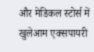और मेडिकल स्टोर्स में खुलेआम एक्सपायरी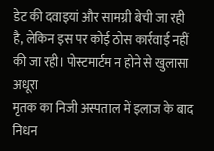डेट की दवाइयां और सामग्री बेची जा रही है, लेकिन इस पर कोई ठोस कार्रवाई नहीं की जा रही। पोस्टमार्टम न होने से खुलासा अधूरा
मृतक का निजी अस्पताल में इलाज के बाद निधन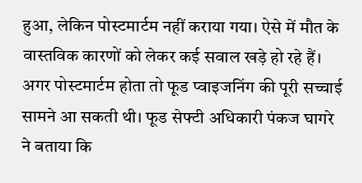हुआ, लेकिन पोस्टमार्टम नहीं कराया गया। ऐसे में मौत के वास्तविक कारणों को लेकर कई सवाल खड़े हो रहे हैं। अगर पोस्टमार्टम होता तो फूड प्वाइजनिंग की पूरी सच्चाई सामने आ सकती थी। फूड सेफ्टी अधिकारी पंकज घागरे ने बताया कि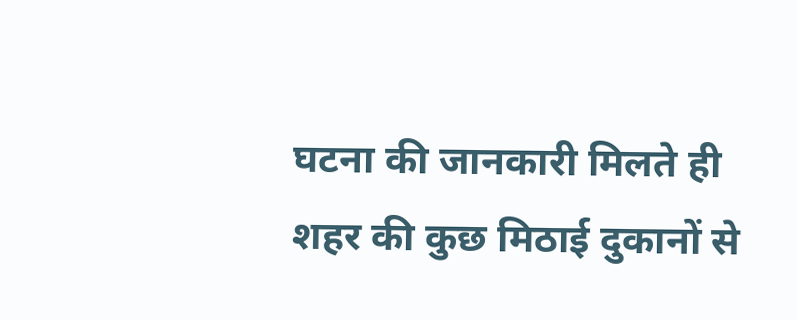घटना की जानकारी मिलते ही शहर की कुछ मिठाई दुकानों से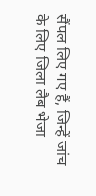सैंपल लिए गए हैं, जिन्हें जांच के लिए जिला लैब भेजा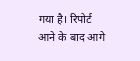गया है। रिपोर्ट आने के बाद आगे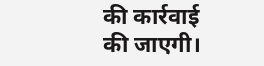की कार्रवाई की जाएगी।